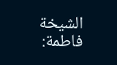الشيخة فاطمة: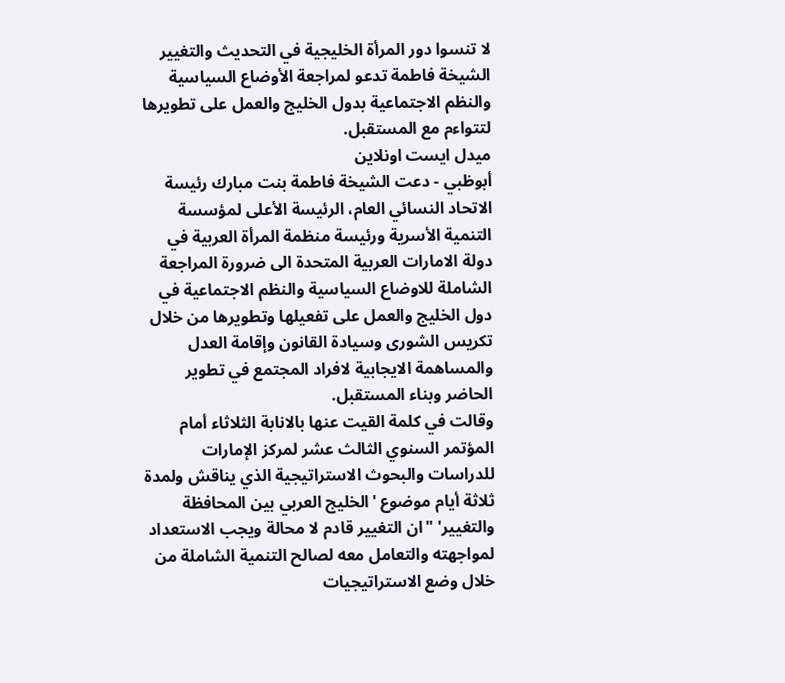لا تنسوا دور المرأة الخليجية في التحديث والتغيير
الشيخة فاطمة تدعو لمراجعة الأوضاع السياسية والنظم الاجتماعية بدول الخليج والعمل على تطويرها لتتواءم مع المستقبل.
ميدل ايست اونلاين
أبوظبي - دعت الشيخة فاطمة بنت مبارك رئيسة الاتحاد النسائي العام، الرئيسة الأعلى لمؤسسة التنمية الأسرية ورئيسة منظمة المرأة العربية في دولة الامارات العربية المتحدة الى ضرورة المراجعة الشاملة للاوضاع السياسية والنظم الاجتماعية في دول الخليج والعمل على تفعيلها وتطويرها من خلال تكريس الشورى وسيادة القانون وإقامة العدل والمساهمة الايجابية لافراد المجتمع في تطوير الحاضر وبناء المستقبل.
وقالت في كلمة القيت عنها بالانابة الثلاثاء أمام المؤتمر السنوي الثالث عشر لمركز الإمارات للدراسات والبحوث الاستراتيجية الذي يناقش ولمدة ثلاثة أيام موضوع 'الخليج العربي بين المحافظة والتغيير' "ان التغيير قادم لا محالة ويجب الاستعداد لمواجهته والتعامل معه لصالح التنمية الشاملة من خلال وضع الاستراتيجيات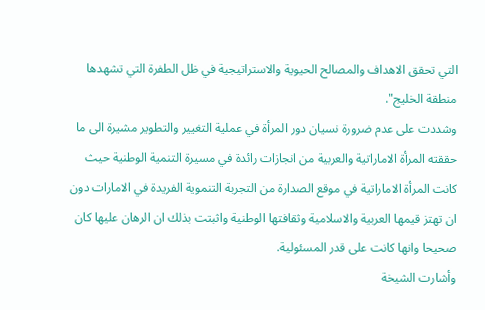التي تحقق الاهداف والمصالح الحيوية والاستراتيجية في ظل الطفرة التي تشهدها منطقة الخليج".
وشددت على عدم ضرورة نسيان دور المرأة في عملية التغيير والتطوير مشيرة الى ما حققته المرأة الاماراتية والعربية من انجازات رائدة في مسيرة التنمية الوطنية حيث كانت المرأة الاماراتية في موقع الصدارة من التجربة التنموية الفريدة في الامارات دون ان تهتز قيمها العربية والاسلامية وثقافتها الوطنية واثبتت بذلك ان الرهان عليها كان صحيحا وانها كانت على قدر المسئولية.
وأشارت الشيخة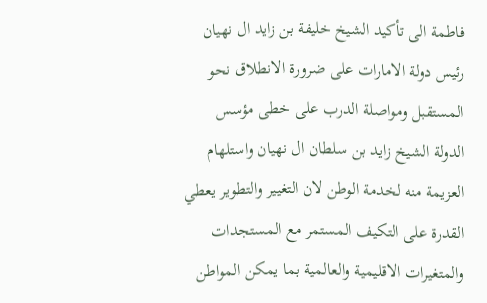فاطمة الى تأكيد الشيخ خليفة بن زايد ال نهيان رئيس دولة الامارات على ضرورة الانطلاق نحو المستقبل ومواصلة الدرب على خطى مؤسس الدولة الشيخ زايد بن سلطان ال نهيان واستلهام العزيمة منه لخدمة الوطن لان التغيير والتطوير يعطي القدرة على التكيف المستمر مع المستجدات والمتغيرات الاقليمية والعالمية بما يمكن المواطن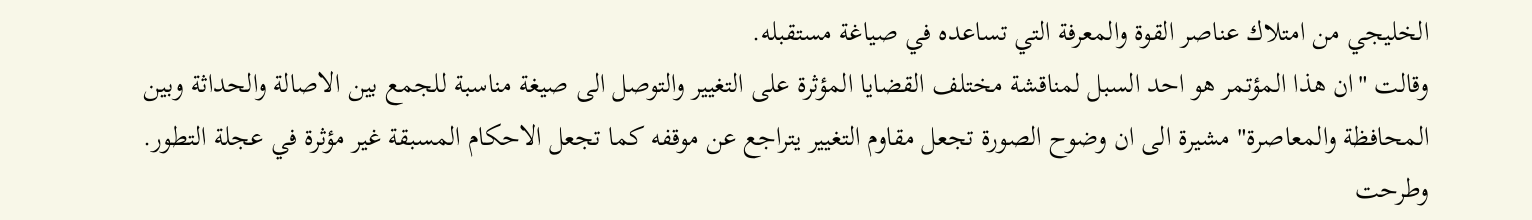الخليجي من امتلاك عناصر القوة والمعرفة التي تساعده في صياغة مستقبله.
وقالت "ان هذا المؤتمر هو احد السبل لمناقشة مختلف القضايا المؤثرة على التغيير والتوصل الى صيغة مناسبة للجمع بين الاصالة والحداثة وبين المحافظة والمعاصرة" مشيرة الى ان وضوح الصورة تجعل مقاوم التغيير يتراجع عن موقفه كما تجعل الاحكام المسبقة غير مؤثرة في عجلة التطور.
وطرحت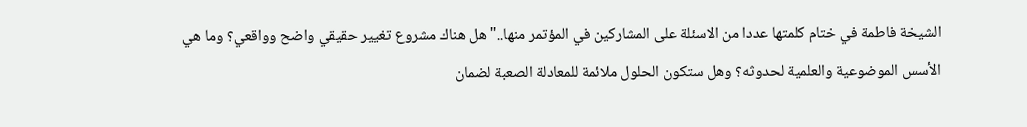الشيخة فاطمة في ختام كلمتها عددا من الاسئلة على المشاركين في المؤتمر منها.."هل هناك مشروع تغيير حقيقي واضح وواقعي؟ وما هي الأسس الموضوعية والعلمية لحدوثه؟ وهل ستكون الحلول ملائمة للمعادلة الصعبة لضمان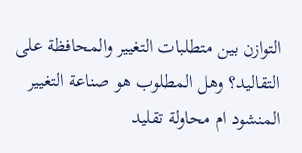التوازن بين متطلبات التغيير والمحافظة على التقاليد؟ وهل المطلوب هو صناعة التغيير المنشود ام محاولة تقليد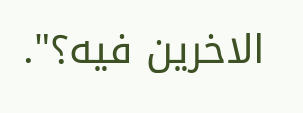الاخرين فيه؟".